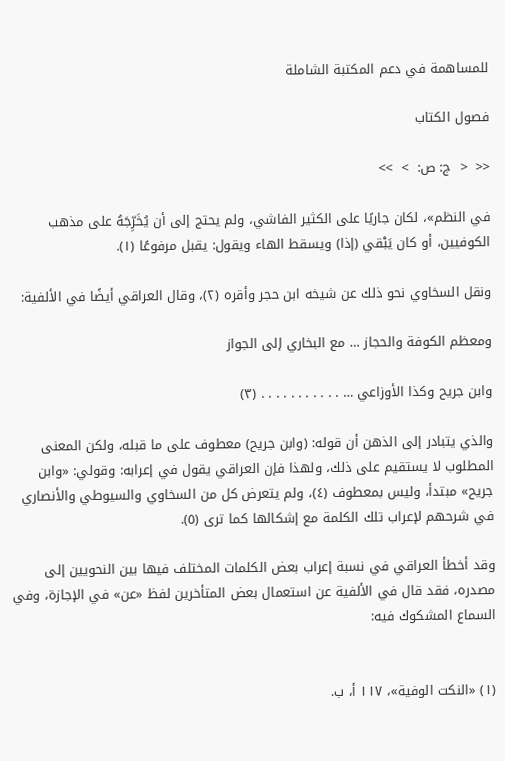للمساهمة في دعم المكتبة الشاملة

فصول الكتاب

<<  <  ج: ص:  >  >>

في النظم»، لكان جاريًا على الكثير الفاشي، ولم يحتج إلى أن يُخَرِّجَهُ على مذهب الكوفيين، أو كان يَبْقي (إذا) ويسقط الهاء ويقول: يقبل مرفوعًا (١).

ونقل السخاوي نحو ذلك عن شيخه ابن حجر وأقره (٢)، وقال العراقي أيضًا في الألفية:

ومعظم الكوفة والحجاز … مع البخاري إلى الجواز

وابن جريح وكذا الأوزاعي … . . . . . . . . . . . (٣)

والذي يتبادر إلى الذهن أن قوله: (وابن جريح) معطوف على ما قبله، ولكن المعنى المطلوب لا يستقيم على ذلك، ولهذا فإن العراقي يقول في إعرابه: وقولي: «وابن جريح» مبتدأ، وليس بمعطوف (٤)، ولم يتعرض كل من السخاوي والسيوطي والأنصاري في شرحهم لإعراب تلك الكلمة مع إشكالها كما ترى (٥).

وقد أخطأ العراقي في نسبة إعراب بعض الكلمات المختلف فيها بين النحويين إلى مصدره، فقد قال في الألفية عن استعمال بعض المتأخرين لفظ «عن» في الإجازة، وفي السماع المشكوك فيه:


(١) «النكت الوفية»، ١١٧ أ، ب.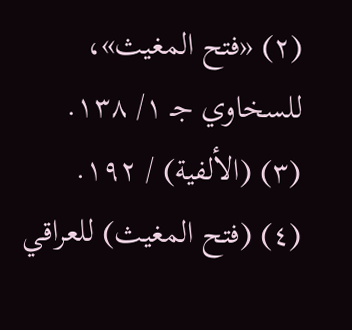(٢) «فتح المغيث»، للسخاوي جـ ١/ ١٣٨.
(٣) (الألفية) / ١٩٢.
(٤) (فتح المغيث) للعراقي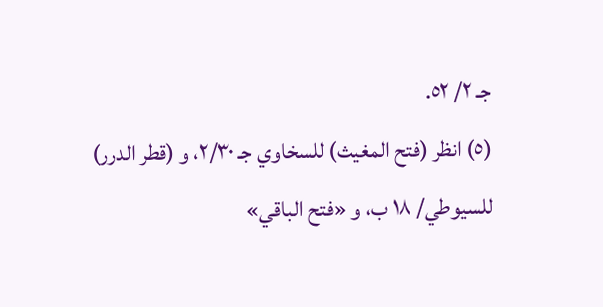جـ ٢/ ٥٢.
(٥) انظر (فتح المغيث) للسخاوي جـ ٢/٣٠، و (قطر الدرر) للسيوطي/ ١٨ ب، و «فتح الباقي»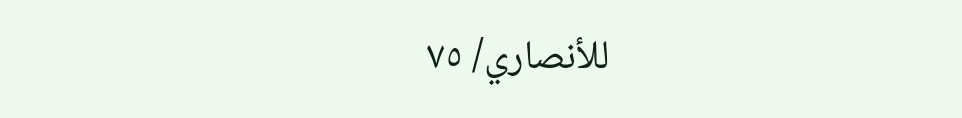للأنصاري/ ٧٥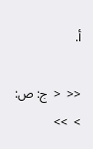أ.

<<  <  ج: ص:  >  >>